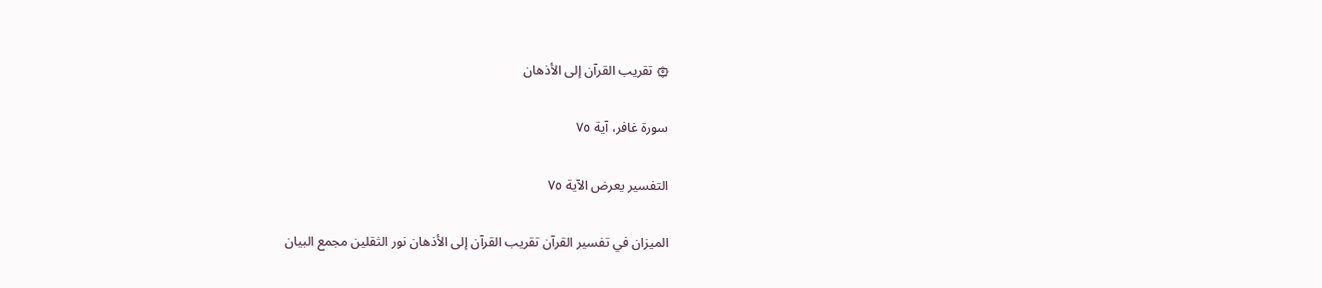۞ تقريب القرآن إلى الأذهان

سورة غافر، آية ٧٥

التفسير يعرض الآية ٧٥

الميزان في تفسير القرآن تقريب القرآن إلى الأذهان نور الثقلين مجمع البيان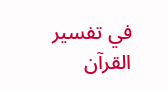في تفسير القرآن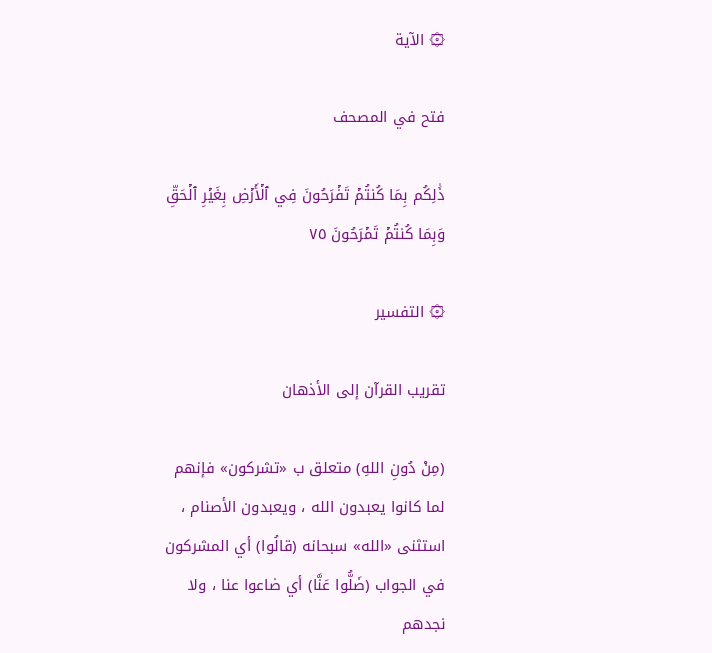۞ الآية

فتح في المصحف

ذَٰلِكُم بِمَا كُنتُمۡ تَفۡرَحُونَ فِي ٱلۡأَرۡضِ بِغَيۡرِ ٱلۡحَقِّ وَبِمَا كُنتُمۡ تَمۡرَحُونَ ٧٥

۞ التفسير

تقريب القرآن إلى الأذهان

(مِنْ دُونِ اللهِ) متعلق ب «تشركون» فإنهم لما كانوا يعبدون الله ، ويعبدون الأصنام ، استثنى «الله» سبحانه (قالُوا) أي المشركون في الجواب (ضَلُّوا عَنَّا) أي ضاعوا عنا ، ولا نجدهم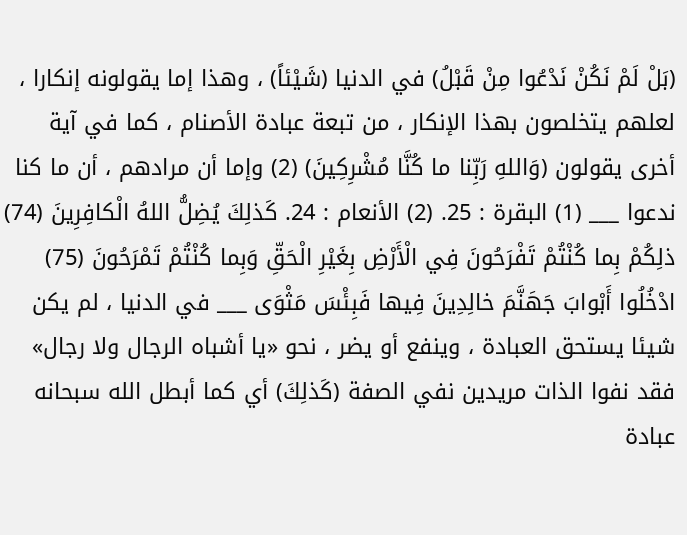(بَلْ لَمْ نَكُنْ نَدْعُوا مِنْ قَبْلُ) في الدنيا (شَيْئاً) ، وهذا إما يقولونه إنكارا ، لعلهم يتخلصون بهذا الإنكار ، من تبعة عبادة الأصنام ، كما في آية أخرى يقولون (وَاللهِ رَبِّنا ما كُنَّا مُشْرِكِينَ) (2) وإما أن مرادهم ، أن ما كنا ندعوا ___ (1) البقرة : 25. (2) الأنعام : 24. كَذلِكَ يُضِلُّ اللهُ الْكافِرِينَ (74) ذلِكُمْ بِما كُنْتُمْ تَفْرَحُونَ فِي الْأَرْضِ بِغَيْرِ الْحَقِّ وَبِما كُنْتُمْ تَمْرَحُونَ (75) ادْخُلُوا أَبْوابَ جَهَنَّمَ خالِدِينَ فِيها فَبِئْسَ مَثْوَى ___ في الدنيا ، لم يكن شيئا يستحق العبادة ، وينفع أو يضر ، نحو «يا أشباه الرجال ولا رجال» فقد نفوا الذات مريدين نفي الصفة (كَذلِكَ) أي كما أبطل الله سبحانه عبادة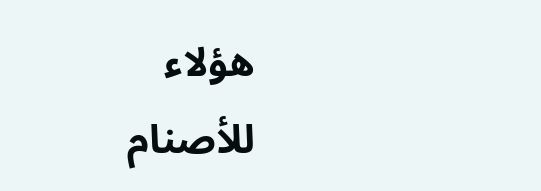هؤلاء للأصنام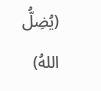(يُضِلُّ اللهُ)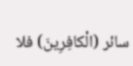سائر (الْكافِرِينَ) فلا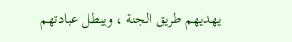يهديهم طريق الجنة ، ويبطل عبادتهم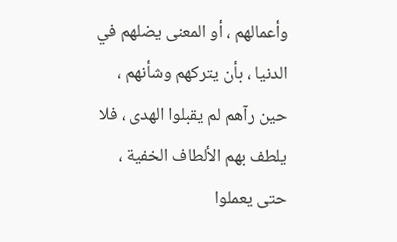وأعمالهم ، أو المعنى يضلهم في الدنيا ، بأن يتركهم وشأنهم ، حين رآهم لم يقبلوا الهدى ، فلا يلطف بهم الألطاف الخفية ، حتى يعملوا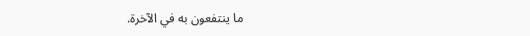ما ينتفعون به في الآخرة.